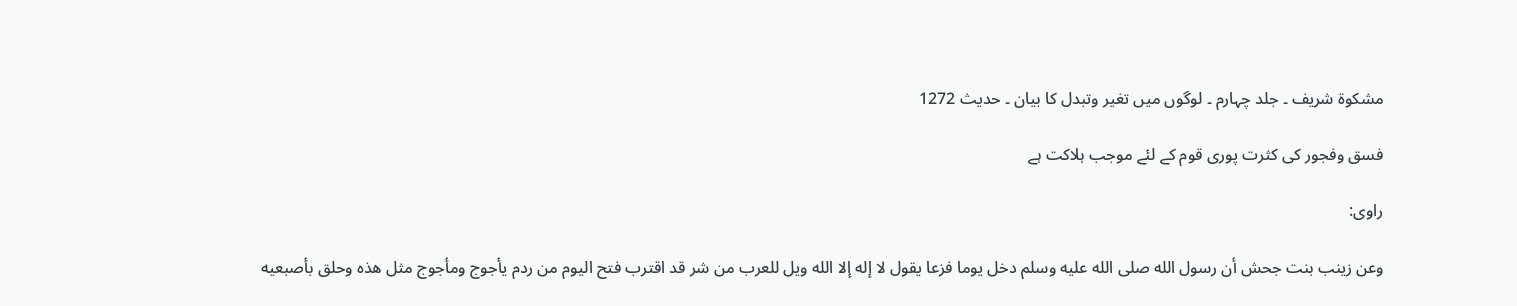مشکوۃ شریف ۔ جلد چہارم ۔ لوگوں میں تغیر وتبدل کا بیان ۔ حدیث 1272

فسق وفجور کی کثرت پوری قوم کے لئے موجب ہلاکت ہے

راوی:

وعن زينب بنت جحش أن رسول الله صلى الله عليه وسلم دخل يوما فزعا يقول لا إله إلا الله ويل للعرب من شر قد اقترب فتح اليوم من ردم يأجوج ومأجوج مثل هذه وحلق بأصبعيه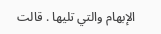الإبهام والتي تليها . قالت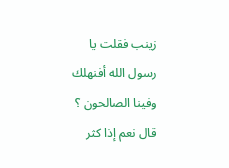زينب فقلت يا رسول الله أفنهلك وفينا الصالحون ؟ قال نعم إذا كثر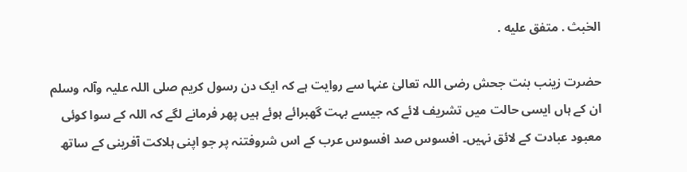الخبث . متفق عليه .

حضرت زینب بنت جحش رضی اللہ تعالیٰ عنہا سے روایت ہے کہ ایک دن رسول کریم صلی اللہ علیہ وآلہ وسلم ان کے ہاں ایسی حالت میں تشریف لائے کہ جیسے بہت گھبرائے ہوئے ہیں پھر فرمانے لگے کہ اللہ کے سوا کوئی معبود عبادت کے لائق نہیں۔ افسوس صد افسوس عرب کے اس شروفتنہ پر جو اپنی ہلاکت آفرینی کے ساتھ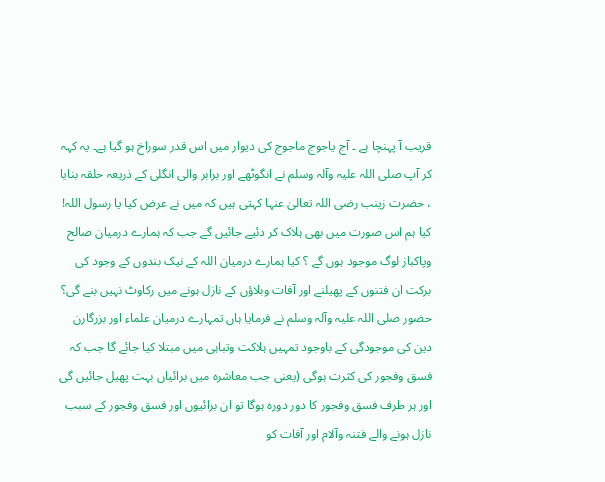قریب آ پہنچا ہے ۔ آج یاجوج ماجوج کی دیوار میں اس قدر سوراخ ہو گیا ہے۔ یہ کہہ کر آپ صلی اللہ علیہ وآلہ وسلم نے انگوٹھے اور برابر والی انگلی کے ذریعہ حلقہ بنایا ، حضرت زینب رضی اللہ تعالیٰ عنہا کہتی ہیں کہ میں نے عرض کیا یا رسول اللہ! کیا ہم اس صورت میں بھی ہلاک کر دئیے جائیں گے جب کہ ہمارے درمیان صالح وپاکباز لوگ موجود ہوں گے ؟ کیا ہمارے درمیان اللہ کے نیک بندوں کے وجود کی برکت ان فتنوں کے پھیلنے اور آفات وبلاؤں کے نازل ہونے میں رکاوٹ نہیں بنے گی؟ حضور صلی اللہ علیہ وآلہ وسلم نے فرمایا ہاں تمہارے درمیان علماء اور بزرگارن دین کی موجودگی کے باوجود تمہیں ہلاکت وتباہی میں مبتلا کیا جائے گا جب کہ فسق وفجور کی کثرت ہوگی (یعنی جب معاشرہ میں برائیاں بہت پھیل جائیں گی اور ہر طرف فسق وفجور کا دور دورہ ہوگا تو ان برائیوں اور فسق وفجور کے سبب نازل ہونے والے فتنہ وآلام اور آفات کو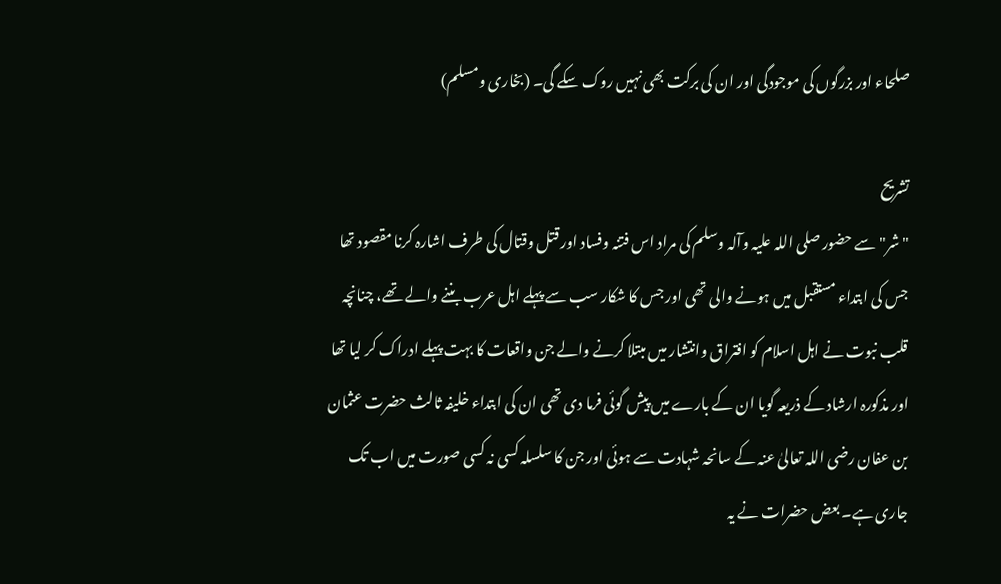صلحاء اور بزرگوں کی موجودگی اور ان کی برکت بھی نہیں روک سکے گی۔ (بخاری ومسلم)

تشریح
" شر" سے حضور صلی اللہ علیہ وآلہ وسلم کی مراد اس فتنہ وفساد اور قتل وقتال کی طرف اشارہ کرنا مقصود تھا جس کی ابتداء مستقبل میں ہونے والی تھی اور جس کا شکار سب سے پہلے اہل عرب بننے والے تھے، چنانچہ قلب نبوت نے اہل اسلام کو افتراق وانتشار میں مبتلا کرنے والے جن واقعات کا بہت پہلے ادراک کر لیا تھا اور مذکورہ ارشاد کے ذریعہ گویا ان کے بارے میں پیش گوئی فرما دی تھی ان کی ابتداء خلیفہ ثالث حضرت عثمان بن عفان رضی اللہ تعالیٰ عنہ کے سانحہ شہادت سے ہوئی اور جن کا سلسلہ کسی نہ کسی صورت میں اب تک جاری ہے۔ بعض حضرات نے یہ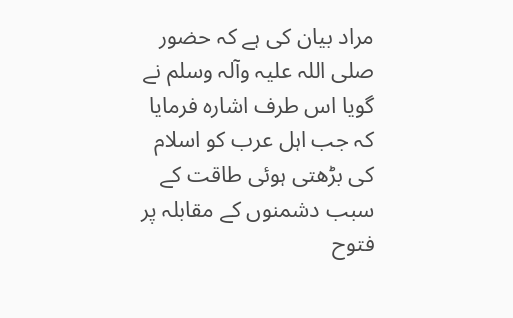مراد بیان کی ہے کہ حضور صلی اللہ علیہ وآلہ وسلم نے گویا اس طرف اشارہ فرمایا کہ جب اہل عرب کو اسلام کی بڑھتی ہوئی طاقت کے سبب دشمنوں کے مقابلہ پر فتوح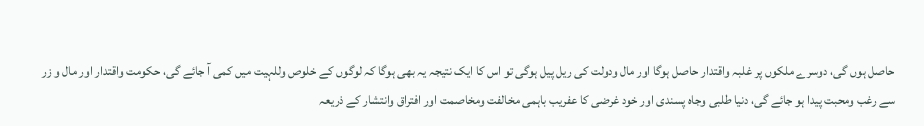حاصل ہوں گی، دوسرے ملکوں پر غلبہ واقتدار حاصل ہوگا اور مال ودولت کی ریل پیل ہوگی تو اس کا ایک نتیجہ یہ بھی ہوگا کہ لوگوں کے خلوص وللہیت میں کمی آ جائے گی، حکومت واقتدار اور مال و زر سے رغب ومحبت پیدا ہو جائے گی، دنیا طلبی وجاہ پسندی اور خود غرضی کا عفریب باہمی مخالفت ومخاصمت اور افتراق وانتشار کے ذریعہ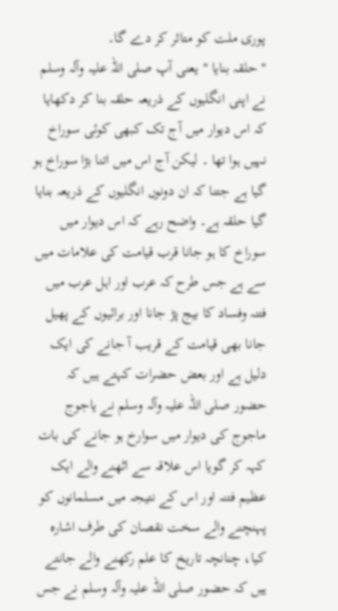پوری ملت کو متاثر کر دے گا۔
" حلقہ بنایا " یعنی آپ صلی اللہ علیہ وآلہ وسلم نے اپنی انگلیوں کے ذریعہ حلقہ بنا کر دکھایا کہ اس دیوار میں آج تک کبھی کوئی سوراخ نہیں ہوا تھا ۔ لیکن آج اس میں اتنا بڑا سوراخ ہو گیا ہے جتنا کہ ان دونوں انگلیوں کے ذریعہ بنایا گیا حلقہ ہے۔ واضح رہے کہ اس دیوار میں سوراخ کا ہو جانا قرب قیامت کی علامات میں سے ہے جس طرح کہ عرب اور اہل عرب میں فتنہ وفساد کا بیج پڑ جانا اور برائیوں کے پھیل جانا بھی قیامت کے قریب آ جانے کی ایک دلیل ہے اور بعض حضرات کہتے ہیں کہ حضور صلی اللہ علیہ وآلہ وسلم نے یاجوج ماجوج کی دیوار میں سوارخ ہو جانے کی بات کہہ کر گویا اس علاقہ سے اٹھنے والے ایک عظیم فتنہ اور اس کے نتیجہ میں مسلمانوں کو پہنچنے والے سخت نقصان کی طرف اشارہ کیا، چنانچہ تاریخ کا علم رکھنے والے جانتے ہیں کہ حضور صلی اللہ علیہ وآلہ وسلم نے جس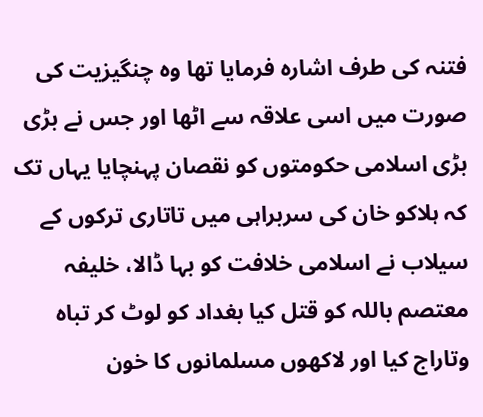فتنہ کی طرف اشارہ فرمایا تھا وہ چنگیزیت کی صورت میں اسی علاقہ سے اٹھا اور جس نے بڑی بڑی اسلامی حکومتوں کو نقصان پہنچایا یہاں تک کہ ہلاکو خان کی سربراہی میں تاتاری ترکوں کے سیلاب نے اسلامی خلافت کو بہا ڈالا، خلیفہ معتصم باللہ کو قتل کیا بغداد کو لوٹ کر تباہ وتاراج کیا اور لاکھوں مسلمانوں کا خون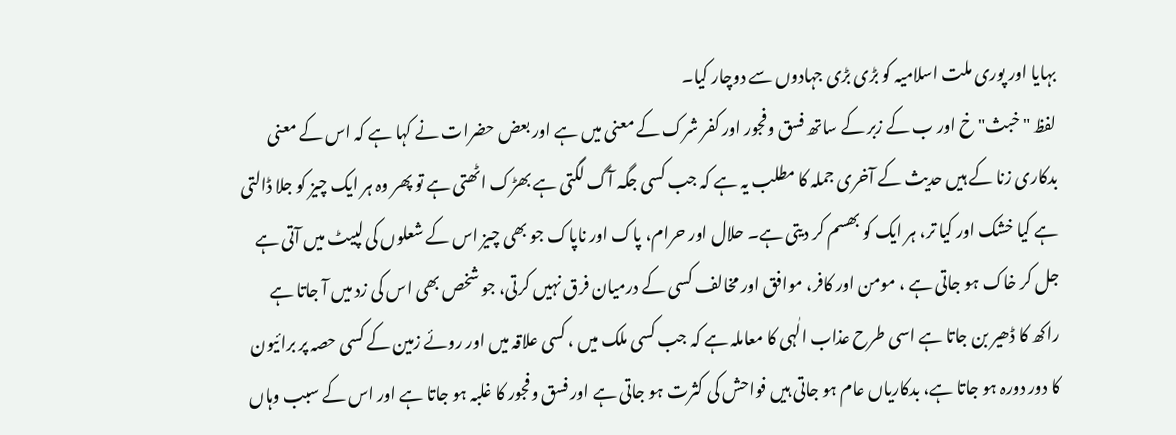بہایا اور پوری ملت اسلامیہ کو بڑی بڑی جہادوں سے دوچار کیا۔
لفظ " خبث" خ اور ب کے زبر کے ساتھ فسق وفجور اور کفر شرک کے معنی میں ہے اور بعض حضرات نے کہا ہے کہ اس کے معنی بدکاری زنا کے ہیں حدیث کے آخری جملہ کا مطلب یہ ہے کہ جب کسی جگہ آگ لگتی ہے بھڑک اٹھتی ہے تو پھر وہ ہر ایک چیز کو جلا ڈالتی ہے کیا خشک اور کیا تر، ہر ایک کو بھسم کر دیتی ہے۔ حلال اور حرام، پاک اور ناپاک جو بھی چیز اس کے شعلوں کی لپیٹ میں آتی ہے جل کر خاک ہو جاتی ہے ، مومن اور کافر، موافق اور مخالف کسی کے درمیان فرق نہیں کرتی، جو شخص بھی اس کی زد میں آ جاتا ہے راکھ کا ڈھیر بن جاتا ہے اسی طرح عذاب الٰہی کا معاملہ ہے کہ جب کسی ملک میں ، کسی علاقہ میں اور روئے زمین کے کسی حصہ پر برائیون کا دور دورہ ہو جاتا ہے، بدکاریاں عام ہو جاتی ہیں فواحش کی کثرت ہو جاتی ہے اور فسق وفجور کا غلبہ ہو جاتا ہے اور اس کے سبب وہاں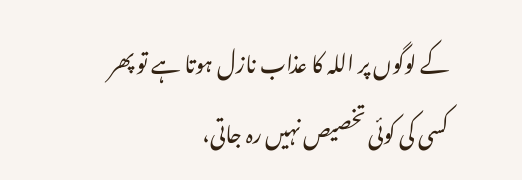کے لوگوں پر اللہ کا عذاب نازل ہوتا ہے تو پھر کسی کی کوئی تخصیص نہیں رہ جاتی،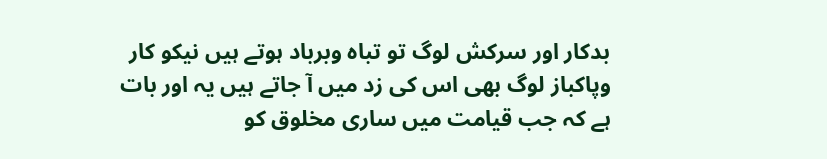بدکار اور سرکش لوگ تو تباہ وبرباد ہوتے ہیں نیکو کار وپاکباز لوگ بھی اس کی زد میں آ جاتے ہیں یہ اور بات ہے کہ جب قیامت میں ساری مخلوق کو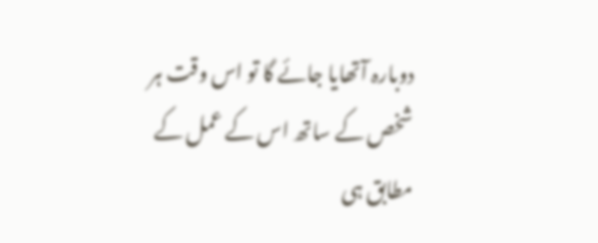دوبارہ آتھایا جائے گا تو اس وقت ہر شخص کے ساتھ اس کے عمل کے مطابق ہی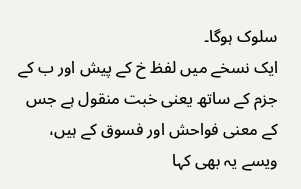سلوک ہوگا۔
ایک نسخے میں لفظ خ کے پیش اور ب کے جزم کے ساتھ یعنی خبت منقول ہے جس کے معنی فواحش اور فسوق کے ہیں، ویسے یہ بھی کہا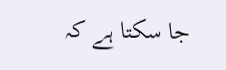جا سکتا ہے کہ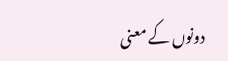دونوں کے معنی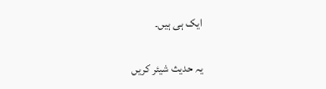ایک ہی ہیں۔

یہ حدیث شیئر کریں